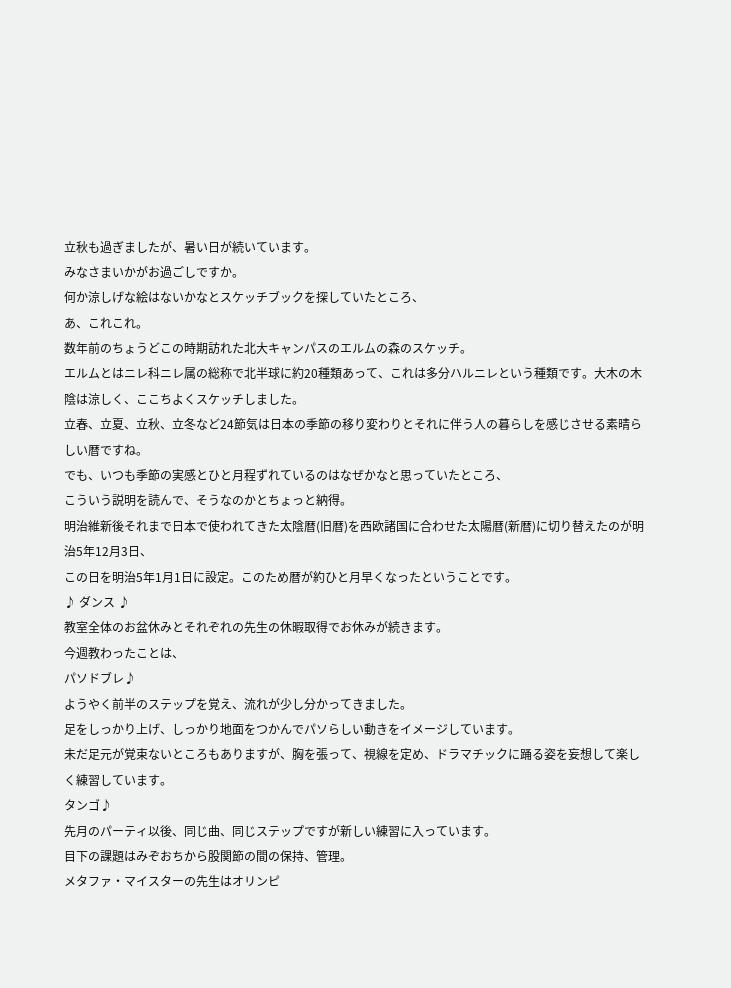立秋も過ぎましたが、暑い日が続いています。
みなさまいかがお過ごしですか。
何か涼しげな絵はないかなとスケッチブックを探していたところ、
あ、これこれ。
数年前のちょうどこの時期訪れた北大キャンパスのエルムの森のスケッチ。
エルムとはニレ科ニレ属の総称で北半球に約20種類あって、これは多分ハルニレという種類です。大木の木陰は涼しく、ここちよくスケッチしました。
立春、立夏、立秋、立冬など24節気は日本の季節の移り変わりとそれに伴う人の暮らしを感じさせる素晴らしい暦ですね。
でも、いつも季節の実感とひと月程ずれているのはなぜかなと思っていたところ、
こういう説明を読んで、そうなのかとちょっと納得。
明治維新後それまで日本で使われてきた太陰暦(旧暦)を西欧諸国に合わせた太陽暦(新暦)に切り替えたのが明治5年12月3日、
この日を明治5年1月1日に設定。このため暦が約ひと月早くなったということです。
♪ ダンス ♪
教室全体のお盆休みとそれぞれの先生の休暇取得でお休みが続きます。
今週教わったことは、
パソドブレ♪
ようやく前半のステップを覚え、流れが少し分かってきました。
足をしっかり上げ、しっかり地面をつかんでパソらしい動きをイメージしています。
未だ足元が覚束ないところもありますが、胸を張って、視線を定め、ドラマチックに踊る姿を妄想して楽しく練習しています。
タンゴ♪
先月のパーティ以後、同じ曲、同じステップですが新しい練習に入っています。
目下の課題はみぞおちから股関節の間の保持、管理。
メタファ・マイスターの先生はオリンピ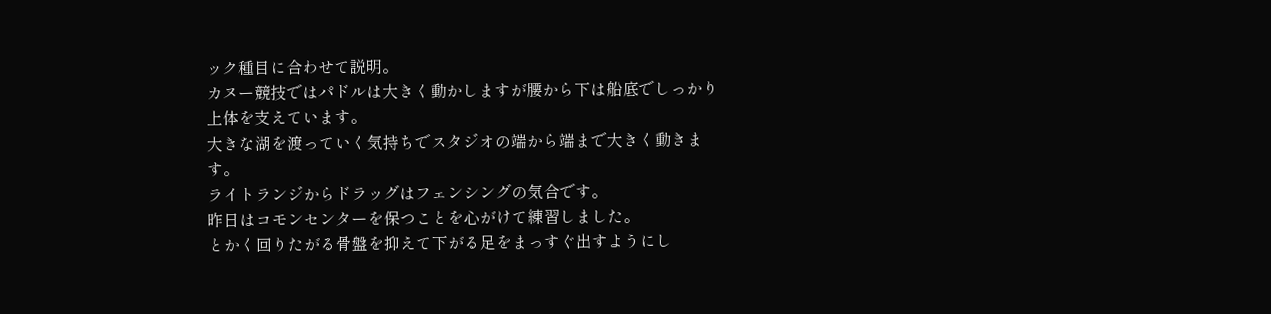ック種目に合わせて説明。
カヌー競技ではパドルは大きく動かしますが腰から下は船底でしっかり上体を支えています。
大きな湖を渡っていく気持ちでスタジオの端から端まで大きく動きます。
ライトランジからドラッグはフェンシングの気合です。
昨日はコモンセンターを保つことを心がけて練習しました。
とかく回りたがる骨盤を抑えて下がる足をまっすぐ出すようにし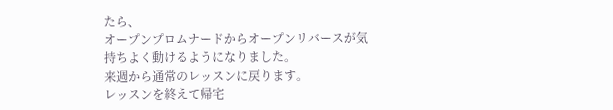たら、
オープンプロムナードからオープンリバースが気持ちよく動けるようになりました。
来週から通常のレッスンに戻ります。
レッスンを終えて帰宅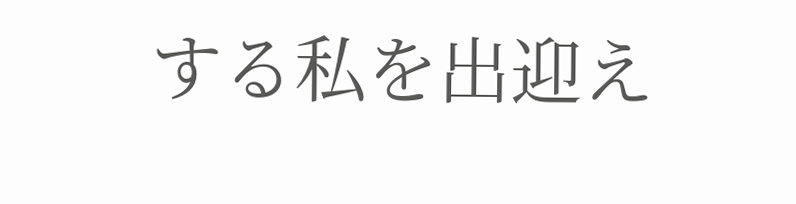する私を出迎え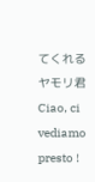てくれるヤモリ君
Ciao, ci vediamo presto !